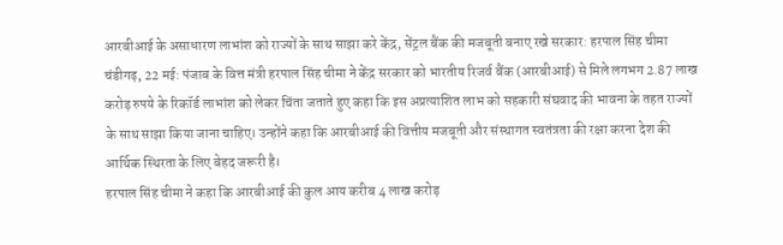आरबीआई के असाधारण लाभांश को राज्यों के साथ साझा करे केंद्र, सेंट्रल बैंक की मजबूती बनाए रखे सरकार: हरपाल सिंह चीमा
चंडीगढ़, 22 मई: पंजाब के वित्त मंत्री हरपाल सिंह चीमा ने केंद्र सरकार को भारतीय रिजर्व बैंक (आरबीआई) से मिले लगभग 2.87 लाख करोड़ रुपये के रिकॉर्ड लाभांश को लेकर चिंता जताते हुए कहा कि इस अप्रत्याशित लाभ को सहकारी संघवाद की भावना के तहत राज्यों के साथ साझा किया जाना चाहिए। उन्होंने कहा कि आरबीआई की वित्तीय मजबूती और संस्थागत स्वतंत्रता की रक्षा करना देश की आर्थिक स्थिरता के लिए बेहद जरूरी है।
हरपाल सिंह चीमा ने कहा कि आरबीआई की कुल आय करीब 4 लाख करोड़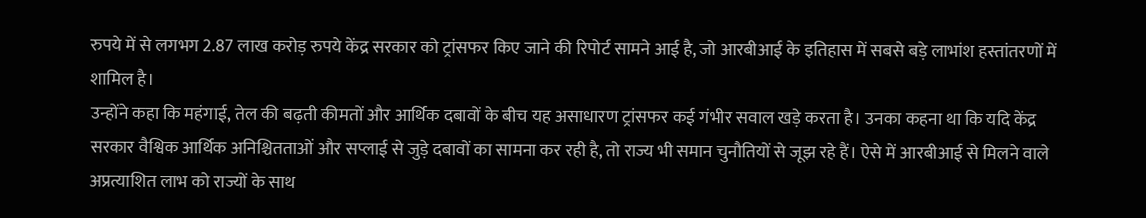रुपये में से लगभग 2.87 लाख करोड़ रुपये केंद्र सरकार को ट्रांसफर किए जाने की रिपोर्ट सामने आई है, जो आरबीआई के इतिहास में सबसे बड़े लाभांश हस्तांतरणों में शामिल है।
उन्होंने कहा कि महंगाई, तेल की बढ़ती कीमतों और आर्थिक दबावों के बीच यह असाधारण ट्रांसफर कई गंभीर सवाल खड़े करता है। उनका कहना था कि यदि केंद्र सरकार वैश्विक आर्थिक अनिश्चितताओं और सप्लाई से जुड़े दबावों का सामना कर रही है, तो राज्य भी समान चुनौतियों से जूझ रहे हैं। ऐसे में आरबीआई से मिलने वाले अप्रत्याशित लाभ को राज्यों के साथ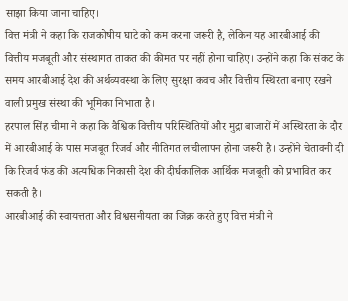साझा किया जाना चाहिए।
वित्त मंत्री ने कहा कि राजकोषीय घाटे को कम करना जरूरी है, लेकिन यह आरबीआई की वित्तीय मजबूती और संस्थागत ताकत की कीमत पर नहीं होना चाहिए। उन्होंने कहा कि संकट के समय आरबीआई देश की अर्थव्यवस्था के लिए सुरक्षा कवच और वित्तीय स्थिरता बनाए रखने वाली प्रमुख संस्था की भूमिका निभाता है।
हरपाल सिंह चीमा ने कहा कि वैश्विक वित्तीय परिस्थितियों और मुद्रा बाजारों में अस्थिरता के दौर में आरबीआई के पास मजबूत रिजर्व और नीतिगत लचीलापन होना जरूरी है। उन्होंने चेतावनी दी कि रिजर्व फंड की अत्यधिक निकासी देश की दीर्घकालिक आर्थिक मजबूती को प्रभावित कर सकती है।
आरबीआई की स्वायत्तता और विश्वसनीयता का जिक्र करते हुए वित्त मंत्री ने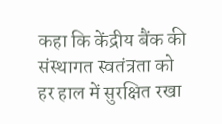कहा कि केंद्रीय बैंक की संस्थागत स्वतंत्रता को हर हाल में सुरक्षित रखा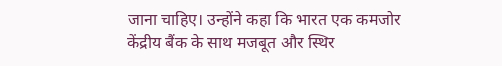जाना चाहिए। उन्होंने कहा कि भारत एक कमजोर केंद्रीय बैंक के साथ मजबूत और स्थिर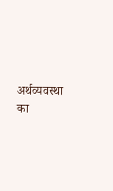अर्थव्यवस्था का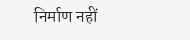निर्माण नहीं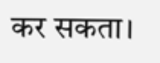कर सकता।